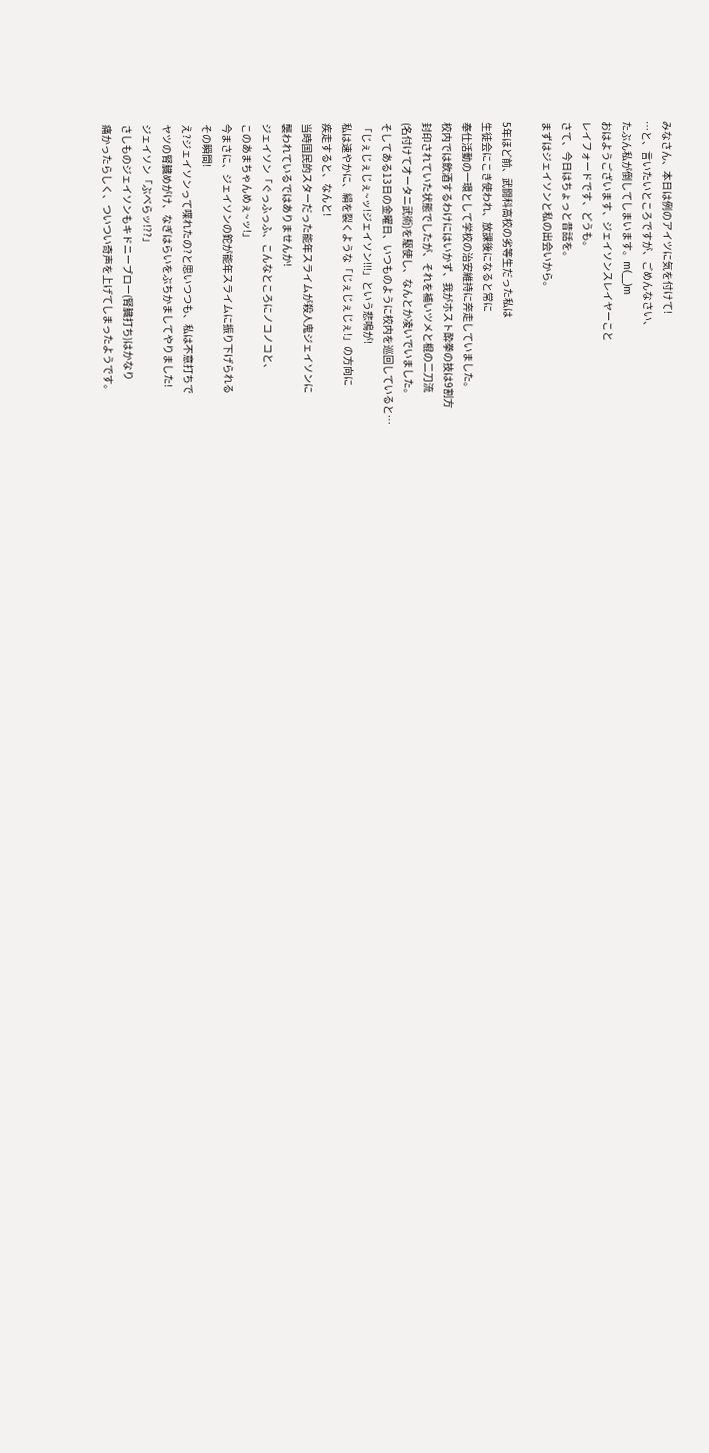みなさん、本日は例のアイツに気を付けて!
…と、言いたいところですが、ごめんなさい、
たぶん私が倒してしまいます。m(__)m
おはようございます、ジェイソンスレイヤーこと
レイフォードです、どうも。
さて、今日はちょっと昔話を。
まずはジェイソンと私の出会いから。

5年ほど前、武闘科高校の劣等生だった私は
生徒会にこき使われ、放課後になると常に
奉仕活動の一環として学校の治安維持に奔走していました。
校内では飲酒するわけにはいかず、我がホスト酔拳の技は9割方
封印されていた状態でしたが、それを補いツメと棍の二刀流
(名付けてオータニ武術)を駆使し、なんとか凌いでいました。
そしてある13日の金曜日、いつものように校内を巡回していると…
「じぇじぇじぇ~ッ!ジェイソン!!!」という悲鳴が!
私は速やかに、絹を裂くような「じぇじぇじぇ!」の方向に
疾走すると、なんと!
当時国民的スターだった能年スライムが殺人鬼ジェイソンに
襲われているではありませんか!
ジェイソン「ぐっふっふ、こんなところにノコノコと、
このあまちゃんめぇ~ッ!」
今まさに、ジェイソンの鉈が能年スライムに振り下げられる
その瞬間!
え?ジェイソンって喋れたの?と思いつつも、私は不意打ちで
ヤツの腎臓めがけ、なぎはらいをぶちかましてやりました!
ジェイソン「ぶべらッ!??」
さしものジェイソンもキドニーブロー(腎臓打ち)はかなり
痛かったらしく、ついつい奇声を上げてしまったようです。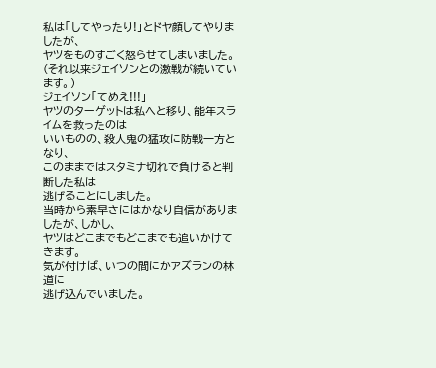私は「してやったり!」とドヤ顔してやりましたが、
ヤツをものすごく怒らせてしまいました。
(それ以来ジェイソンとの激戦が続いています。)
ジェイソン「てめえ!!!」
ヤツのターゲットは私へと移り、能年スライムを救ったのは
いいものの、殺人鬼の猛攻に防戦一方となり、
このままではスタミナ切れで負けると判断した私は
逃げることにしました。
当時から素早さにはかなり自信がありましたが、しかし、
ヤツはどこまでもどこまでも追いかけてきます。
気が付けば、いつの間にかアズランの林道に
逃げ込んでいました。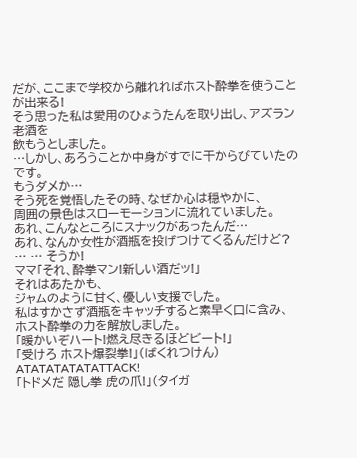だが、ここまで学校から離れればホスト酔拳を使うことが出来る!
そう思った私は愛用のひょうたんを取り出し、アズラン老酒を
飲もうとしました。
…しかし、あろうことか中身がすでに干からびていたのです。
もうダメか…
そう死を覚悟したその時、なぜか心は穏やかに、
周囲の景色はスローモーションに流れていました。
あれ、こんなところにスナックがあったんだ…
あれ、なんか女性が酒瓶を投げつけてくるんだけど?
… … そうか!
ママ「それ、酔拳マン!新しい酒だッ!」
それはあたかも、
ジャムのように甘く、優しい支援でした。
私はすかさず酒瓶をキャッチすると素早く口に含み、
ホスト酔拳の力を解放しました。
「暖かいぞハート!燃え尽きるほどビート!」
「受けろ ホスト爆裂拳!」(ばくれつけん)
ATATATATATATTACK!
「トドメだ 隠し拳 虎の爪!」(タイガ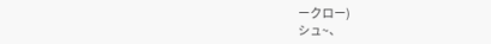ークロー)
シュ~、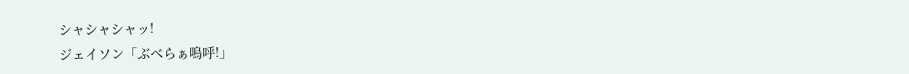シャシャシャッ!
ジェイソン「ぶべらぁ嗚呼!」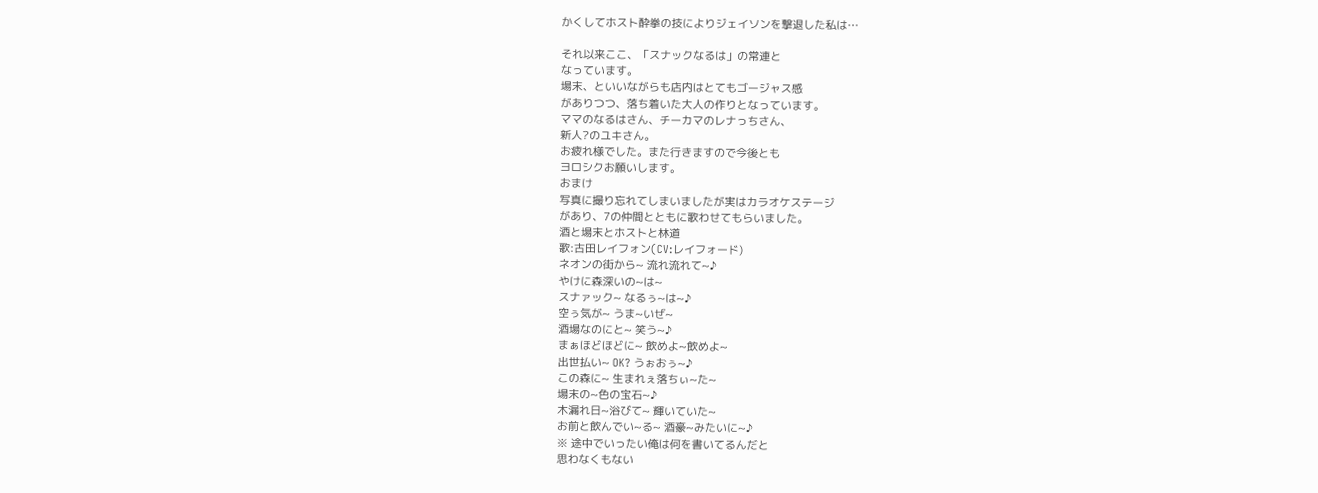かくしてホスト酔拳の技によりジェイソンを撃退した私は…

それ以来ここ、「スナックなるは」の常連と
なっています。
場末、といいながらも店内はとてもゴージャス感
がありつつ、落ち着いた大人の作りとなっています。
ママのなるはさん、チーカマのレナっちさん、
新人?のユキさん。
お疲れ様でした。また行きますので今後とも
ヨロシクお願いします。
おまけ
写真に撮り忘れてしまいましたが実はカラオケステージ
があり、7の仲間とともに歌わせてもらいました。
酒と場末とホストと林道
歌:古田レイフォン(CV:レイフォード)
ネオンの街から~ 流れ流れて~♪
やけに森深いの~は~
スナァック~ なるぅ~は~♪
空ぅ気が~ うま~いぜ~
酒場なのにと~ 笑う~♪
まぁほどほどに~ 飲めよ~飲めよ~
出世払い~ OK? うぉおぅ~♪
この森に~ 生まれぇ落ちぃ~た~
場末の~色の宝石~♪
木漏れ日~浴びて~ 輝いていた~
お前と飲んでい~る~ 酒豪~みたいに~♪
※ 途中でいったい俺は何を書いてるんだと
思わなくもない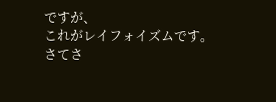ですが、
これがレイフォイズムです。
さてさ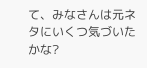て、みなさんは元ネタにいくつ気づいたかな?